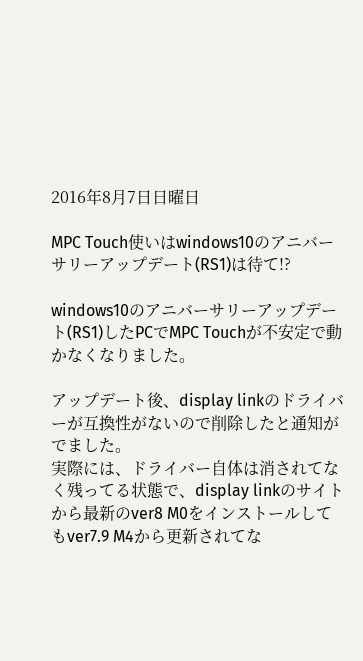2016年8月7日日曜日

MPC Touch使いはwindows10のアニバーサリーアップデート(RS1)は待て!?

windows10のアニバーサリーアップデート(RS1)したPCでMPC Touchが不安定で動かなくなりました。

アップデート後、display linkのドライバーが互換性がないので削除したと通知がでました。
実際には、ドライバー自体は消されてなく残ってる状態で、display linkのサイトから最新のver8 M0をインストールしてもver7.9 M4から更新されてな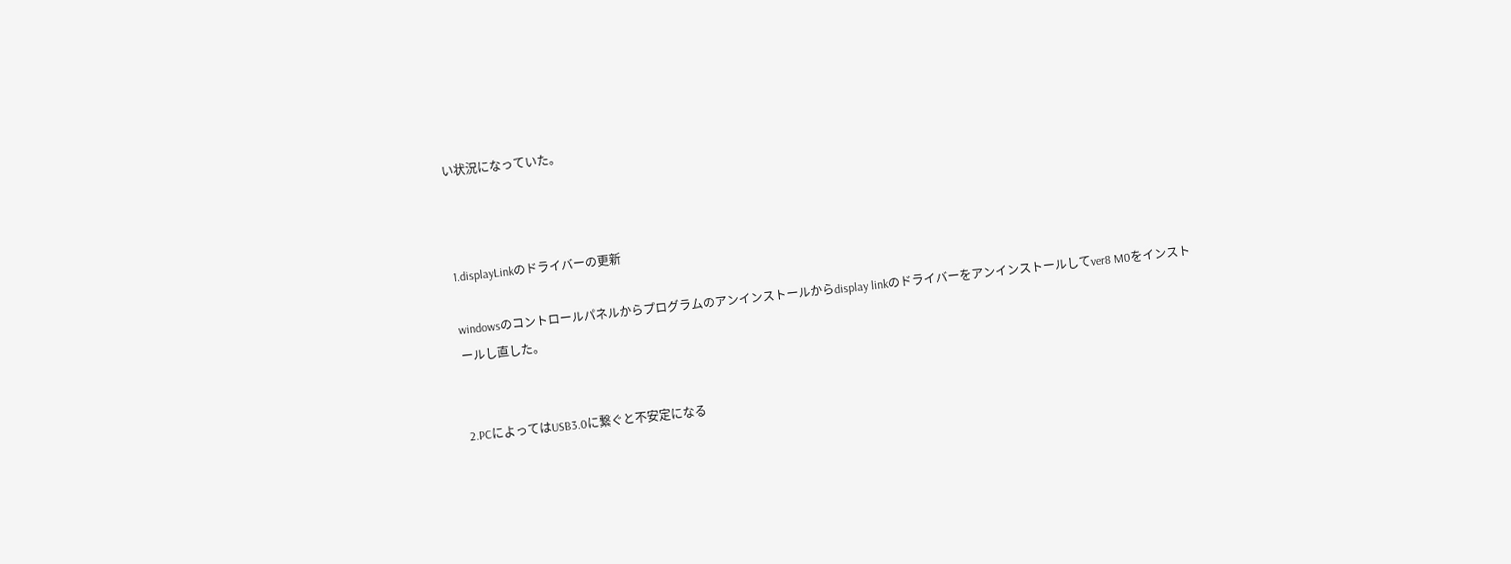い状況になっていた。



1.displayLinkのドライバーの更新

windowsのコントロールパネルからプログラムのアンインストールからdisplay linkのドライバーをアンインストールしてver8 M0をインストールし直した。


2.PCによってはUSB3.0に繋ぐと不安定になる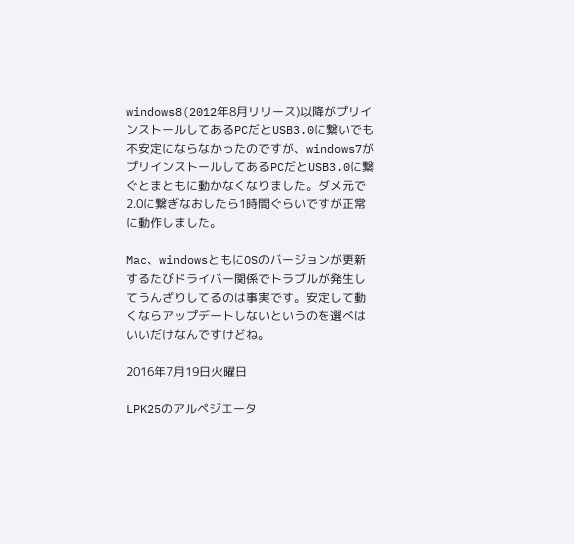windows8(2012年8月リリース)以降がプリインストールしてあるPCだとUSB3.0に繋いでも不安定にならなかったのですが、windows7がプリインストールしてあるPCだとUSB3.0に繋ぐとまともに動かなくなりました。ダメ元で2.0に繋ぎなおしたら1時間ぐらいですが正常に動作しました。

Mac、windowsともにOSのバージョンが更新するたびドライバー関係でトラブルが発生してうんざりしてるのは事実です。安定して動くならアップデートしないというのを選べはいいだけなんですけどね。

2016年7月19日火曜日

LPK25のアルペジエータ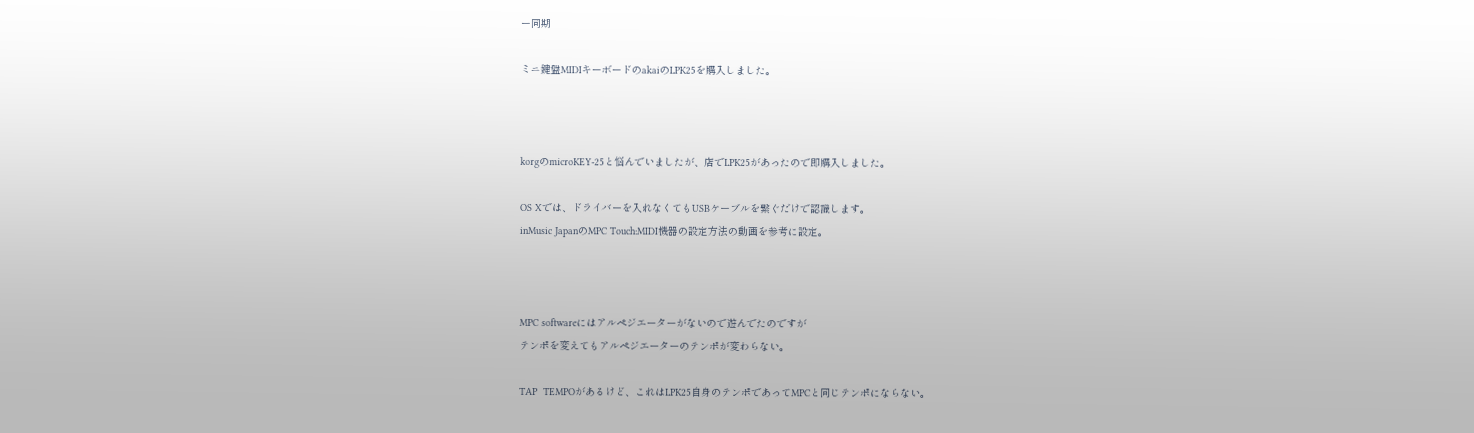ー同期

ミニ鍵盤MIDIキーボードのakaiのLPK25を購入しました。



korgのmicroKEY-25と悩んでいましたが、店でLPK25があったので即購入しました。

OS Xでは、ドライバーを入れなくてもUSBケーブルを繋ぐだけで認識します。
inMusic JapanのMPC Touch:MIDI機器の設定方法の動画を参考に設定。



MPC softwareにはアルペジエーターがないので遊んでたのですが
テンポを変えてもアルペジエーターのテンポが変わらない。

TAP  TEMPOがあるけど、これはLPK25自身のテンポであってMPCと同じテンポにならない。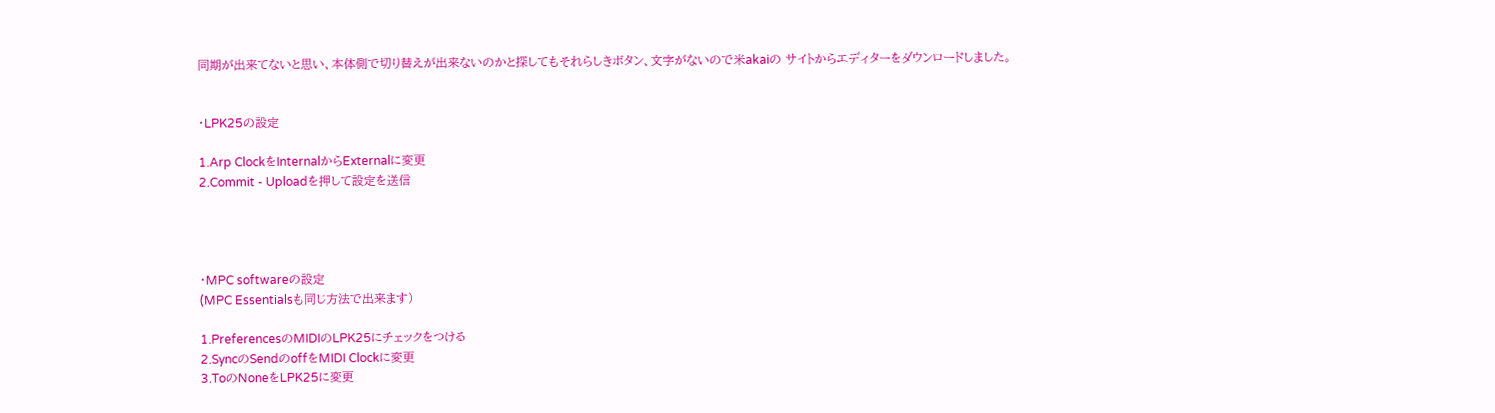同期が出来てないと思い、本体側で切り替えが出来ないのかと探してもそれらしきボタン、文字がないので米akaiの サイトからエディターをダウンロードしました。


・LPK25の設定

1.Arp ClockをInternalからExternalに変更
2.Commit - Uploadを押して設定を送信




・MPC softwareの設定
(MPC Essentialsも同じ方法で出来ます)

1.PreferencesのMIDIのLPK25にチェックをつける
2.SyncのSendのoffをMIDI Clockに変更
3.ToのNoneをLPK25に変更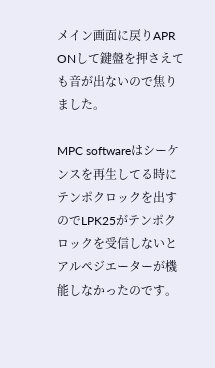メイン画面に戻りAPR ONして鍵盤を押さえても音が出ないので焦りました。

MPC softwareはシーケンスを再生してる時にテンポクロックを出すのでLPK25がテンポクロックを受信しないとアルペジエーターが機能しなかったのです。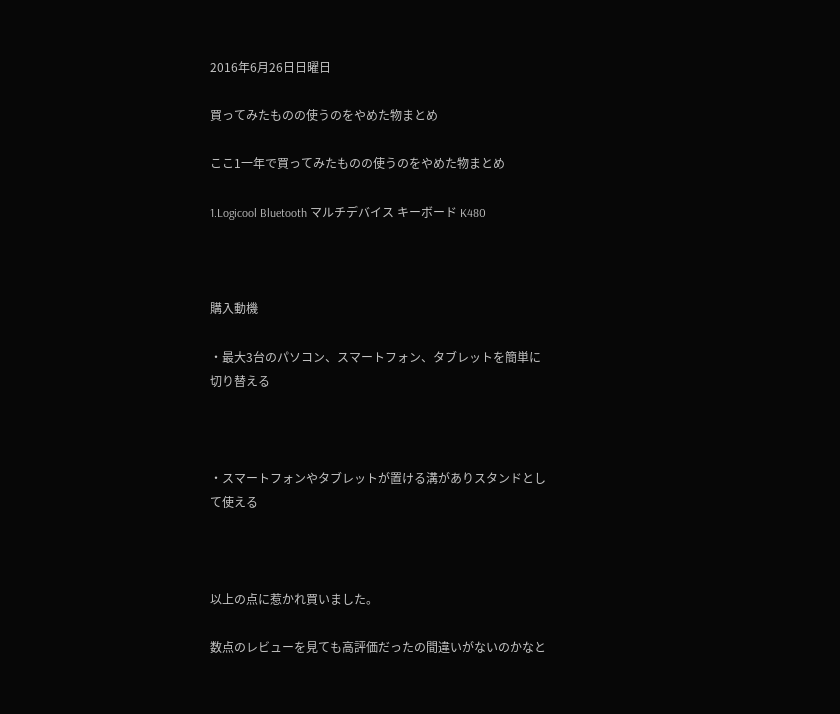2016年6月26日日曜日

買ってみたものの使うのをやめた物まとめ

ここ1一年で買ってみたものの使うのをやめた物まとめ

1.Logicool Bluetooth マルチデバイス キーボード K480



購入動機

・最大3台のパソコン、スマートフォン、タブレットを簡単に切り替える



・スマートフォンやタブレットが置ける溝がありスタンドとして使える



以上の点に惹かれ買いました。

数点のレビューを見ても高評価だったの間違いがないのかなと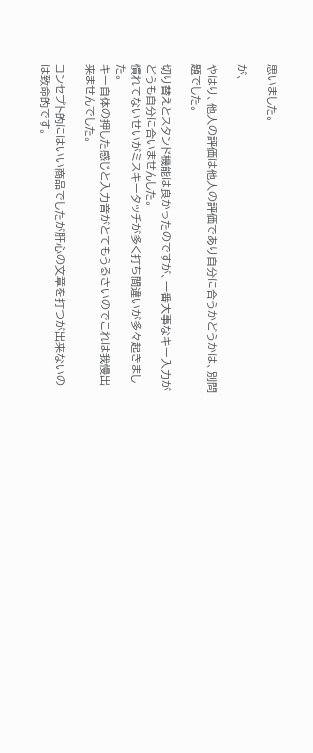思いました。

が、

やはり、他人の評価は他人の評価であり自分に合うかどうかは、別問題でした。

切り替えとスタンド機能は良かったのですが、一番大事なキー入力がどうも自分に合いませんした。
慣れてないせいがミスキータッチが多く打ち間違いが多々起きました。
キー自体の押した感じと入力音がとてもうるさいのでこれは我慢出来ませんでした。

コンセプト的にはいい商品でしたが肝心の文章を打つが出来ないのは致命的です。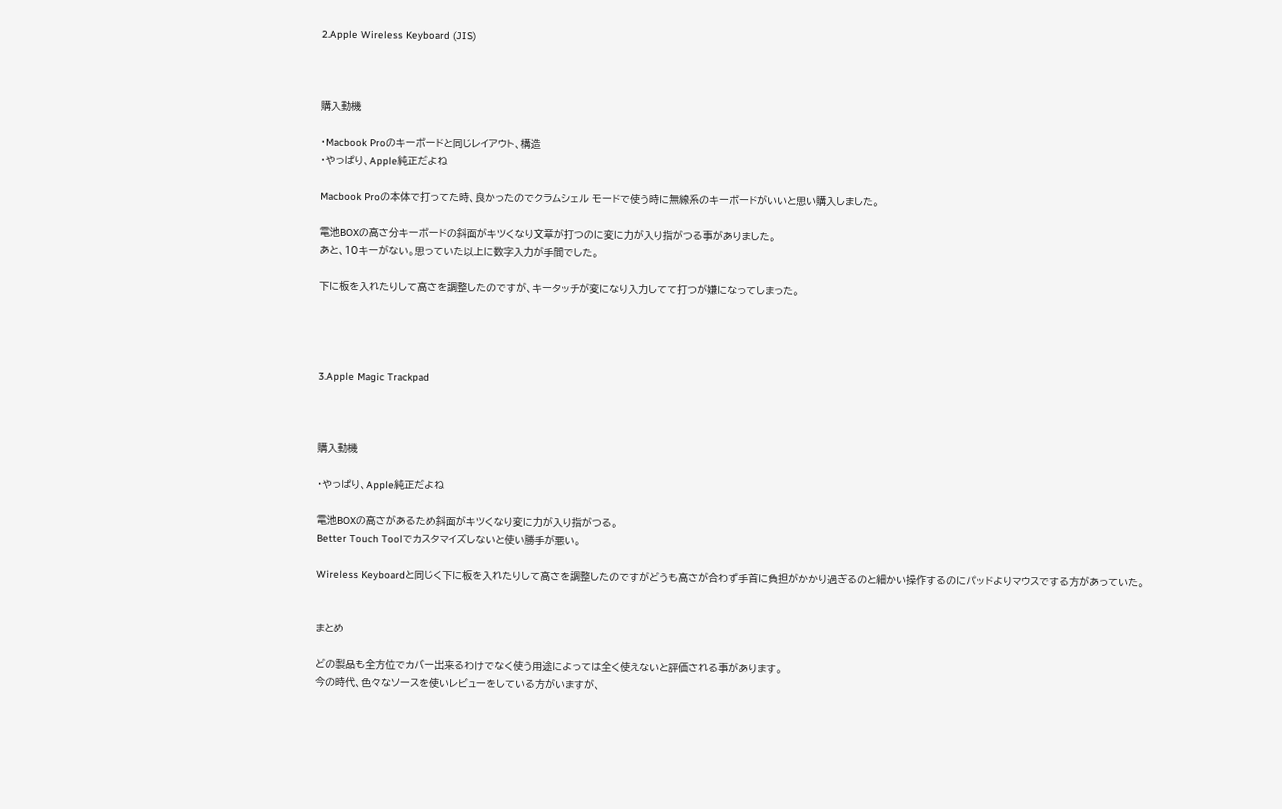2.Apple Wireless Keyboard (JIS)



購入動機

・Macbook Proのキーボードと同じレイアウト、構造
・やっぱり、Apple純正だよね

Macbook Proの本体で打ってた時、良かったのでクラムシェル モードで使う時に無線系のキーボードがいいと思い購入しました。

電池BOXの高さ分キーボードの斜面がキツくなり文章が打つのに変に力が入り指がつる事がありました。
あと、10キーがない。思っていた以上に数字入力が手間でした。

下に板を入れたりして高さを調整したのですが、キータッチが変になり入力してて打つが嫌になってしまった。




3.Apple Magic Trackpad



購入動機

・やっぱり、Apple純正だよね

電池BOXの高さがあるため斜面がキツくなり変に力が入り指がつる。
Better Touch Toolでカスタマイズしないと使い勝手が悪い。

Wireless Keyboardと同じく下に板を入れたりして高さを調整したのですがどうも高さが合わず手首に負担がかかり過ぎるのと細かい操作するのにパッドよりマウスでする方があっていた。


まとめ

どの製品も全方位でカバー出来るわけでなく使う用途によっては全く使えないと評価される事があります。
今の時代、色々なソースを使いレビューをしている方がいますが、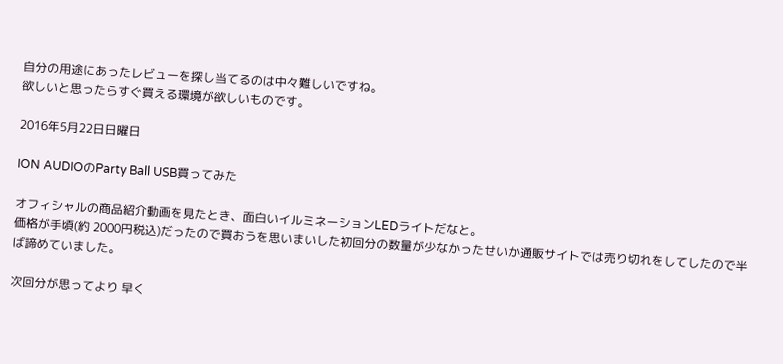自分の用途にあったレビューを探し当てるのは中々難しいですね。
欲しいと思ったらすぐ買える環境が欲しいものです。

2016年5月22日日曜日

ION AUDIOのParty Ball USB買ってみた

オフィシャルの商品紹介動画を見たとき、面白いイルミネーションLEDライトだなと。
価格が手頃(約 2000円税込)だったので買おうを思いまいした初回分の数量が少なかったせいか通販サイトでは売り切れをしてしたので半ば諦めていました。

次回分が思ってより 早く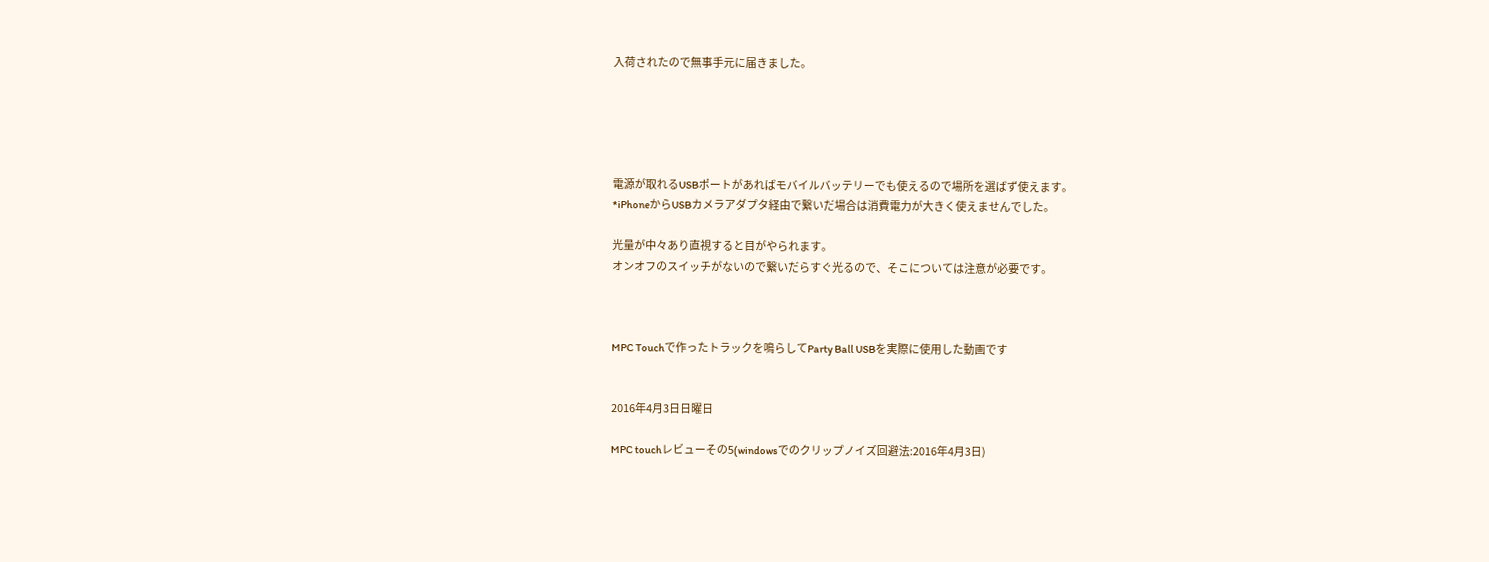入荷されたので無事手元に届きました。





電源が取れるUSBポートがあればモバイルバッテリーでも使えるので場所を選ばず使えます。
*iPhoneからUSBカメラアダプタ経由で繋いだ場合は消費電力が大きく使えませんでした。

光量が中々あり直視すると目がやられます。
オンオフのスイッチがないので繋いだらすぐ光るので、そこについては注意が必要です。



MPC Touchで作ったトラックを鳴らしてParty Ball USBを実際に使用した動画です


2016年4月3日日曜日

MPC touchレビューその5(windowsでのクリップノイズ回避法:2016年4月3日)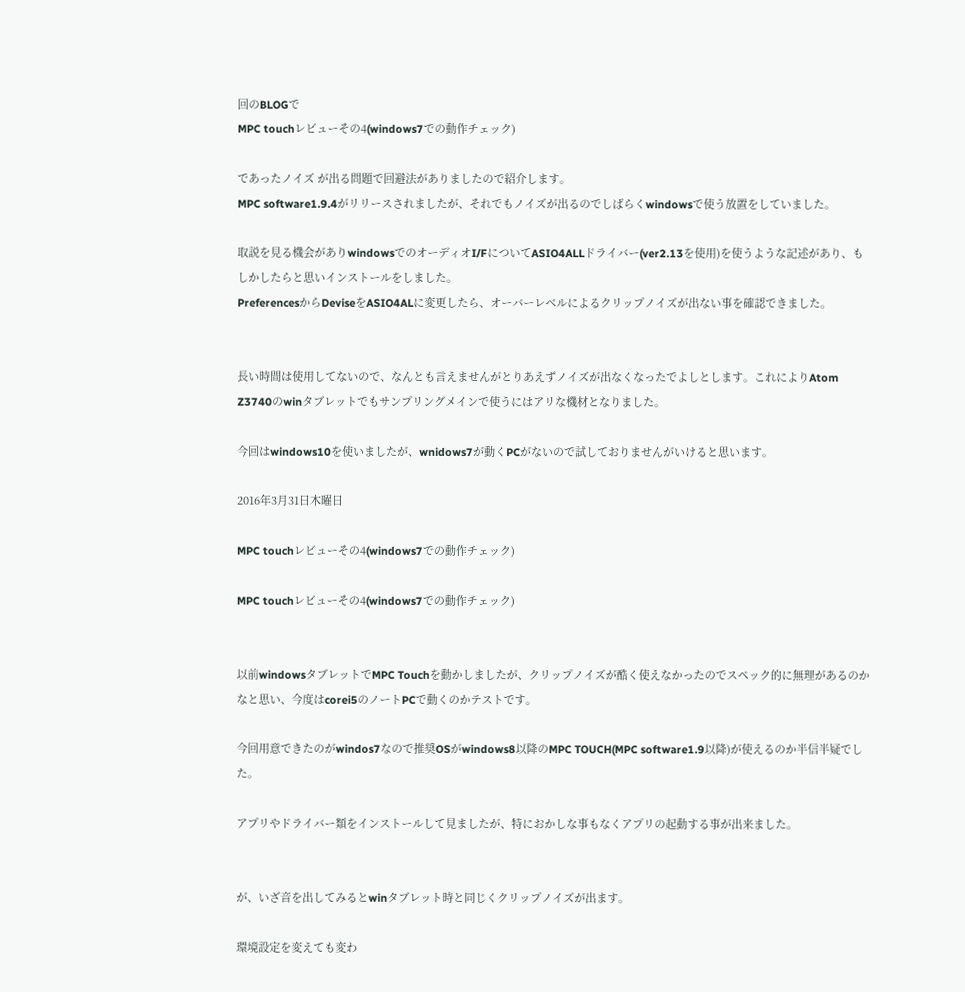回のBLOGで
MPC touchレビューその4(windows7での動作チェック)

であったノイズ が出る問題で回避法がありましたので紹介します。
MPC software1.9.4がリリースされましたが、それでもノイズが出るのでしばらくwindowsで使う放置をしていました。

取説を見る機会がありwindowsでのオーディオI/FについてASIO4ALLドライバー(ver2.13を使用)を使うような記述があり、もしかしたらと思いインストールをしました。
PreferencesからDeviseをASIO4ALに変更したら、オーバーレベルによるクリップノイズが出ない事を確認できました。


長い時間は使用してないので、なんとも言えませんがとりあえずノイズが出なくなったでよしとします。これによりAtom Z3740のwinタブレットでもサンプリングメインで使うにはアリな機材となりました。

今回はwindows10を使いましたが、wnidows7が動くPCがないので試しておりませんがいけると思います。

2016年3月31日木曜日

MPC touchレビューその4(windows7での動作チェック)

MPC touchレビューその4(windows7での動作チェック)


以前windowsタブレットでMPC Touchを動かしましたが、クリップノイズが酷く使えなかったのでスペック的に無理があるのかなと思い、今度はcorei5のノートPCで動くのかテストです。

今回用意できたのがwindos7なので推奨OSがwindows8以降のMPC TOUCH(MPC software1.9以降)が使えるのか半信半疑でした。

アプリやドライバー類をインストールして見ましたが、特におかしな事もなくアプリの起動する事が出来ました。


が、いざ音を出してみるとwinタブレット時と同じくクリップノイズが出ます。

環境設定を変えても変わ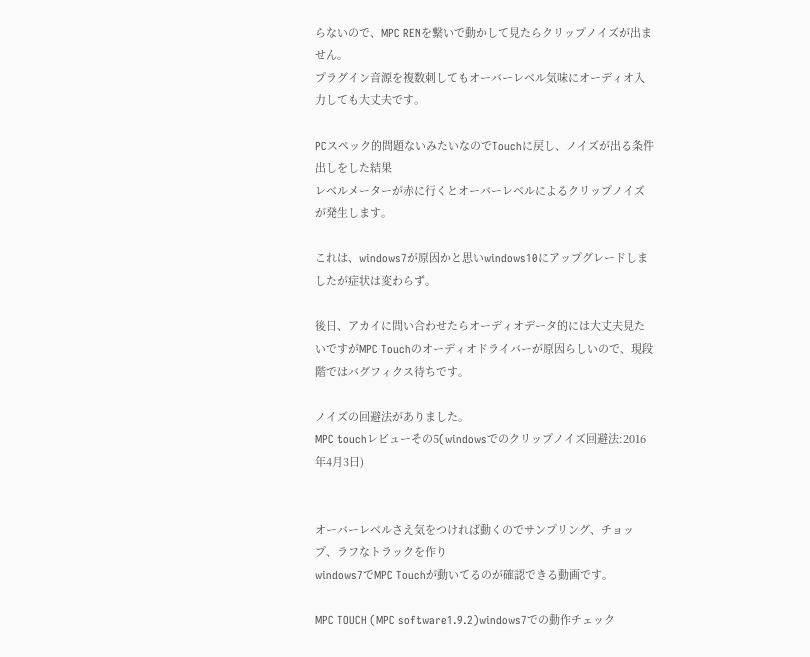らないので、MPC RENを繋いで動かして見たらクリップノイズが出ません。
プラグイン音源を複数刺してもオーバーレベル気味にオーディオ入力しても大丈夫です。

PCスペック的問題ないみたいなのでTouchに戻し、ノイズが出る条件出しをした結果
レベルメーターが赤に行くとオーバーレベルによるクリップノイズが発生します。

これは、windows7が原因かと思いwindows10にアップグレードしましたが症状は変わらず。

後日、アカイに問い合わせたらオーディオデータ的には大丈夫見たいですがMPC Touchのオーディオドライバーが原因らしいので、現段階ではバグフィクス待ちです。

ノイズの回避法がありました。
MPC touchレビューその5(windowsでのクリップノイズ回避法:2016年4月3日)


オーバーレベルさえ気をつければ動くのでサンプリング、チョップ、ラフなトラックを作り
windows7でMPC Touchが動いてるのが確認できる動画です。

MPC TOUCH (MPC software1.9.2)windows7での動作チェック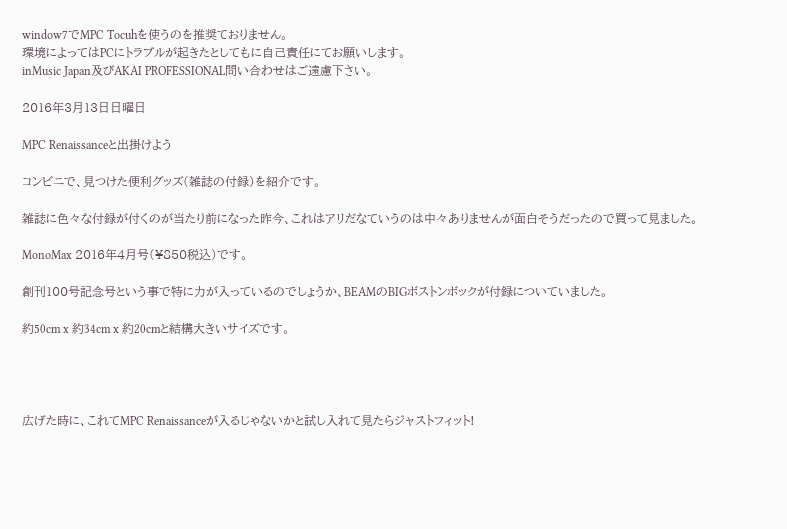window7でMPC Tocuhを使うのを推奨ておりません。
環境によってはPCにトラブルが起きたとしてもに自己責任にてお願いします。
inMusic Japan及びAKAI PROFESSIONAL問い合わせはご遠慮下さい。

2016年3月13日日曜日

MPC Renaissanceと出掛けよう

コンビニで、見つけた便利グッズ(雑誌の付録)を紹介です。

雑誌に色々な付録が付くのが当たり前になった昨今、これはアリだなていうのは中々ありませんが面白そうだったので買って見ました。

MonoMax 2016年4月号(¥850税込)です。

創刊100号記念号という事で特に力が入っているのでしょうか、BEAMのBIGボストンボックが付録についていました。

約50cm x 約34cm x 約20cmと結構大きいサイズです。




広げた時に、これてMPC Renaissanceが入るじゃないかと試し入れて見たらジャストフィット!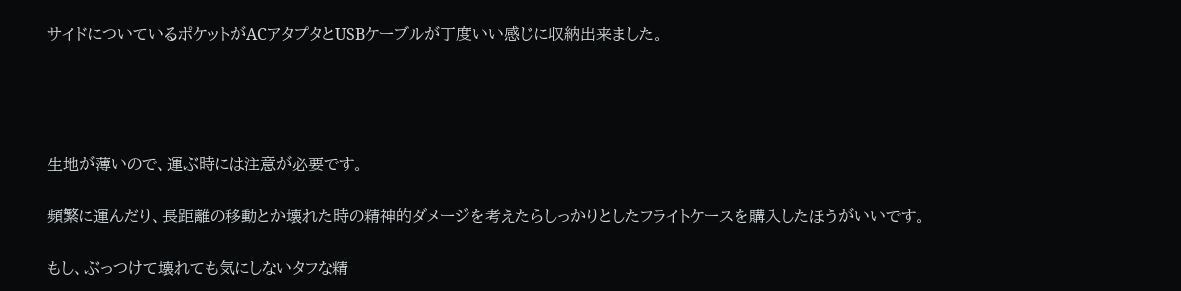サイドについているポケットがACアタプタとUSBケーブルが丁度いい感じに収納出来ました。




生地が薄いので、運ぶ時には注意が必要です。

頻繁に運んだり、長距離の移動とか壊れた時の精神的ダメージを考えたらしっかりとしたフライトケースを購入したほうがいいです。

もし、ぶっつけて壊れても気にしないタフな精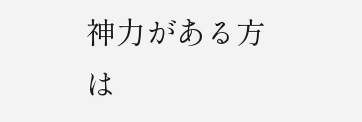神力がある方は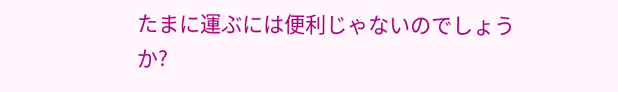たまに運ぶには便利じゃないのでしょうか?